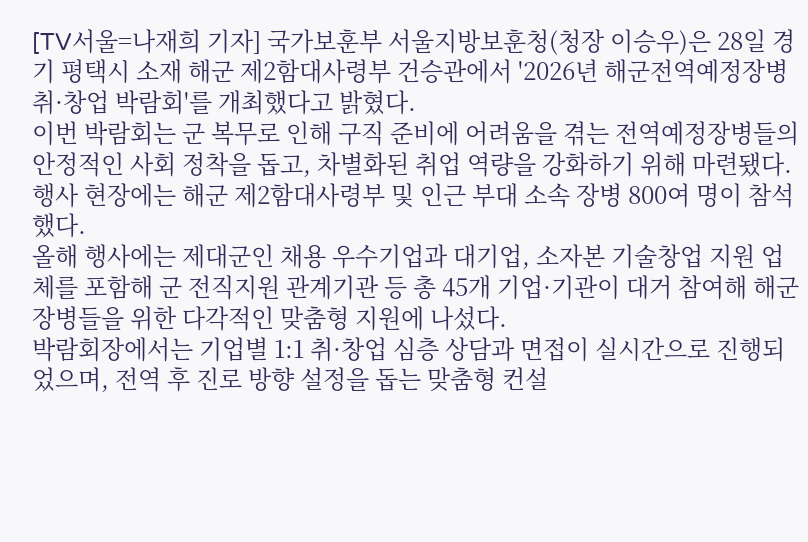[TV서울=나재희 기자] 국가보훈부 서울지방보훈청(청장 이승우)은 28일 경기 평택시 소재 해군 제2함대사령부 건승관에서 '2026년 해군전역예정장병 취·창업 박람회'를 개최했다고 밝혔다.
이번 박람회는 군 복무로 인해 구직 준비에 어려움을 겪는 전역예정장병들의 안정적인 사회 정착을 돕고, 차별화된 취업 역량을 강화하기 위해 마련됐다. 행사 현장에는 해군 제2함대사령부 및 인근 부대 소속 장병 800여 명이 참석했다.
올해 행사에는 제대군인 채용 우수기업과 대기업, 소자본 기술창업 지원 업체를 포함해 군 전직지원 관계기관 등 총 45개 기업·기관이 대거 참여해 해군 장병들을 위한 다각적인 맞춤형 지원에 나섰다.
박람회장에서는 기업별 1:1 취·창업 심층 상담과 면접이 실시간으로 진행되었으며, 전역 후 진로 방향 설정을 돕는 맞춤형 컨설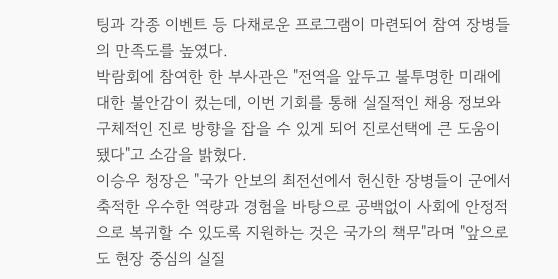팅과 각종 이벤트 등 다채로운 프로그램이 마련되어 참여 장병들의 만족도를 높였다.
박람회에 참여한 한 부사관은 "전역을 앞두고 불투명한 미래에 대한 불안감이 컸는데, 이번 기회를 통해 실질적인 채용 정보와 구체적인 진로 방향을 잡을 수 있게 되어 진로선택에 큰 도움이 됐다"고 소감을 밝혔다.
이승우 청장은 "국가 안보의 최전선에서 헌신한 장병들이 군에서 축적한 우수한 역량과 경험을 바탕으로 공백없이 사회에 안정적으로 복귀할 수 있도록 지원하는 것은 국가의 책무"라며 "앞으로도 현장 중심의 실질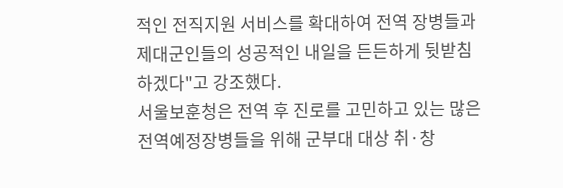적인 전직지원 서비스를 확대하여 전역 장병들과 제대군인들의 성공적인 내일을 든든하게 뒷받침하겠다"고 강조했다.
서울보훈청은 전역 후 진로를 고민하고 있는 많은 전역예정장병들을 위해 군부대 대상 취·창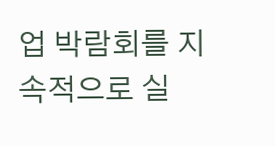업 박람회를 지속적으로 실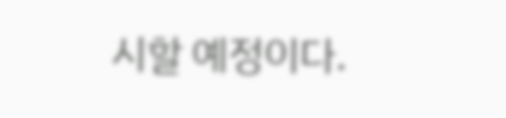시할 예정이다.